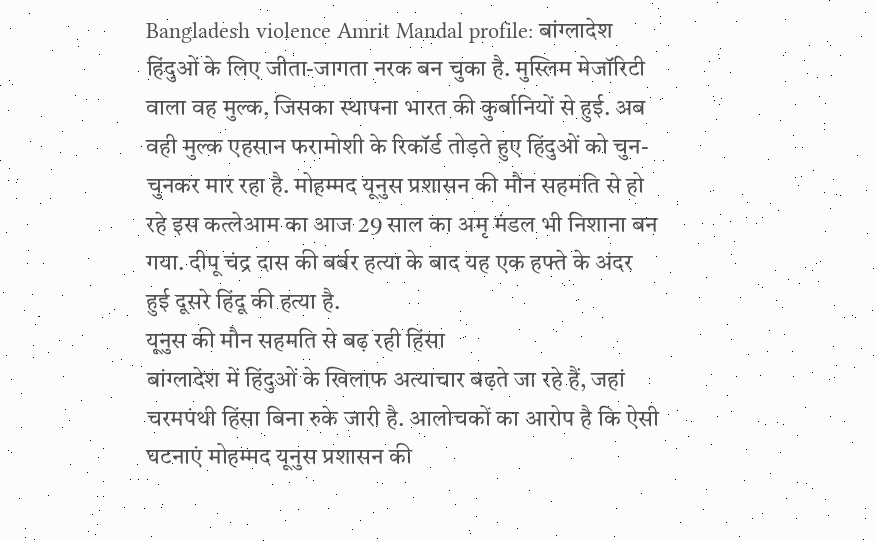Bangladesh violence Amrit Mandal profile: बांग्लादेश हिंदुओं के लिए जीता-जागता नरक बन चुका है. मुस्लिम मेजॉरिटी वाला वह मुल्क, जिसका स्थापना भारत की कुर्बानियों से हुई. अब वही मुल्क एहसान फरामोशी के रिकॉर्ड तोड़ते हुए हिंदुओं को चुन-चुनकर मार रहा है. मोहम्मद यूनुस प्रशासन की मौन सहमति से हो रहे इस कत्लेआम का आज 29 साल का अमृ मंडल भी निशाना बन गया. दीपू चंद्र दास की बर्बर हत्या के बाद यह एक हफ्ते के अंदर हुई दूसरे हिंदू की हत्या है.
यूनुस की मौन सहमति से बढ़ रही हिंसा
बांग्लादेश में हिंदुओं के खिलाफ अत्याचार बढ़ते जा रहे हैं, जहां चरमपंथी हिंसा बिना रुके जारी है. आलोचकों का आरोप है कि ऐसी घटनाएं मोहम्मद यूनुस प्रशासन की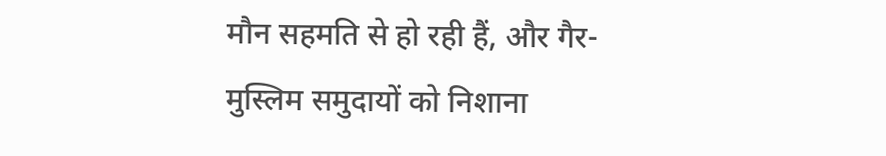मौन सहमति से हो रही हैं, और गैर-मुस्लिम समुदायों को निशाना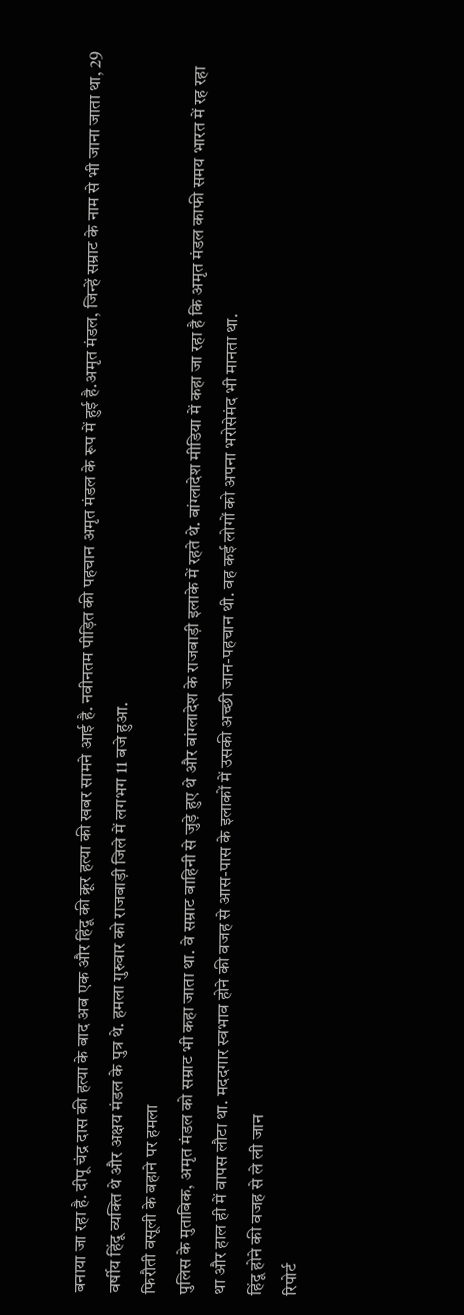बनाया जा रहा है. दीपू चंद्र दास की हत्या के बाद अब एक और हिंदू की क्रूर हत्या की खबर सामने आई है. नवीनतम पीड़ित की पहचान अमृत मंडल के रूप में हुई है.अमृत मंडल, जिन्हें सम्राट के नाम से भी जाना जाता था, 29 वर्षीय हिंदू व्यक्ति थे और अक्षय मंडल के पुत्र थे. हमला गुरुवार को राजबाड़ी जिले में लगभग 11 बजे हुआ.
फिरौती वसूली के बहाने पर हमला
पुलिस के मुताबिक, अमृत मंडल को सम्राट भी कहा जाता था. वे सम्राट बाहिनी से जुड़े हुए थे और बांग्लादेश के राजबाड़ी इलाके में रहते थे. बांग्लादेश मीडिया में कहा जा रहा है कि अमृत मंडल काफी समय भारत में रह रहा था और हाल ही में वापस लौटा था. मददगार स्वभाव होने की वजह से आस-पास के इलाकों में उसकी अच्छी जान-पहचान थी. वह कई लोगों को अपना भरोसेमंद भी मानता था.
हिंदू होने की वजह से ले ली जान
रिपोर्ट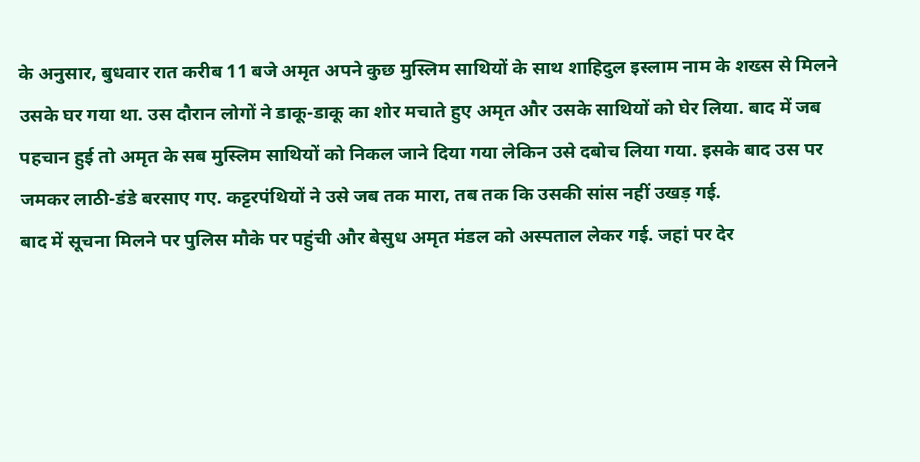के अनुसार, बुधवार रात करीब 11 बजे अमृत अपने कुछ मुस्लिम साथियों के साथ शाहिदुल इस्लाम नाम के शख्स से मिलने उसके घर गया था. उस दौरान लोगों ने डाकू-डाकू का शोर मचाते हुए अमृत और उसके साथियों को घेर लिया. बाद में जब पहचान हुई तो अमृत के सब मुस्लिम साथियों को निकल जाने दिया गया लेकिन उसे दबोच लिया गया. इसके बाद उस पर जमकर लाठी-डंडे बरसाए गए. कट्टरपंथियों ने उसे जब तक मारा, तब तक कि उसकी सांस नहीं उखड़ गई.
बाद में सूचना मिलने पर पुलिस मौके पर पहुंची और बेसुध अमृत मंडल को अस्पताल लेकर गई. जहां पर देर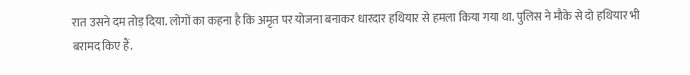रात उसने दम तोड़ दिया. लोगों का कहना है कि अमृत पर योजना बनाकर धारदार हथियार से हमला किया गया था. पुलिस ने मौके से दो हथियार भी बरामद किए हैं.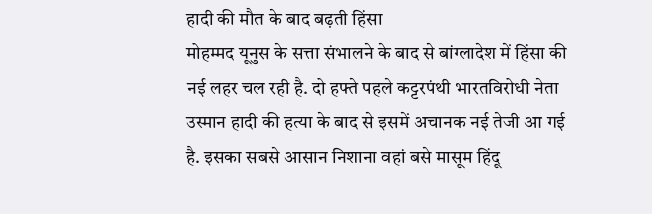हादी की मौत के बाद बढ़ती हिंसा
मोहम्मद यूनुस के सत्ता संभालने के बाद से बांग्लादेश में हिंसा की नई लहर चल रही है. दो हफ्ते पहले कट्टरपंथी भारतविरोधी नेता उस्मान हादी की हत्या के बाद से इसमें अचानक नई तेजी आ गई है. इसका सबसे आसान निशाना वहां बसे मासूम हिंदू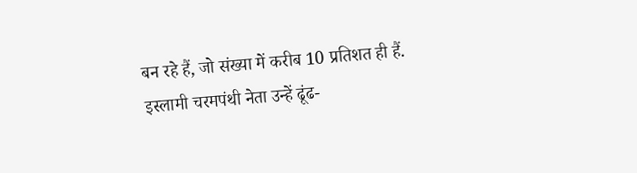बन रहे हैं, जो संख्या में करीब 10 प्रतिशत ही हैं. इस्लामी चरमपंथी नेता उन्हें ढूंढ-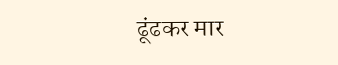ढूंढकर मार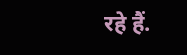रहे हैं.